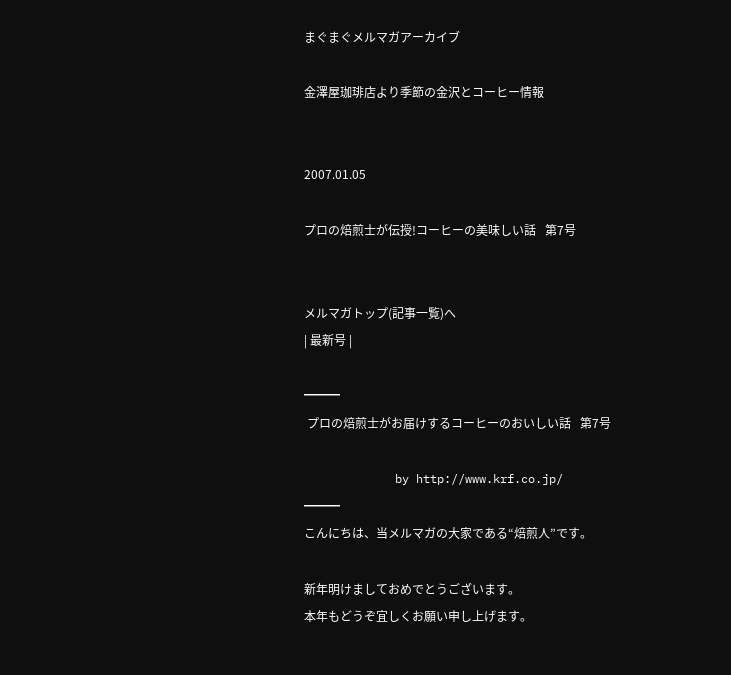まぐまぐメルマガアーカイブ

金澤屋珈琲店より季節の金沢とコーヒー情報


2007.01.05

プロの焙煎士が伝授!コーヒーの美味しい話   第7号


メルマガトップ(記事一覧)へ
| 最新号 |

━━━
 プロの焙煎士がお届けするコーヒーのおいしい話   第7号

             by http://www.krf.co.jp/
━━━
こんにちは、当メルマガの大家である“焙煎人”です。

新年明けましておめでとうございます。
本年もどうぞ宜しくお願い申し上げます。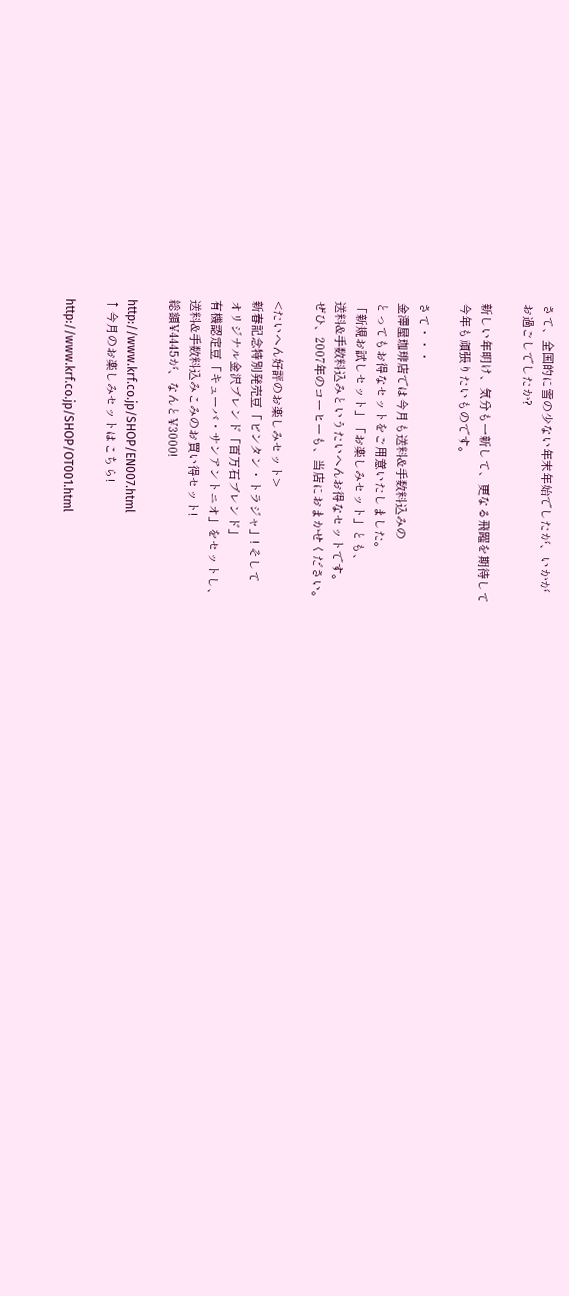さて、全国的に雪の少ない年末年始でしたが、いかが
お過ごしでしたか?

新しい年明け、気分も一新して、更なる飛躍を期待して
今年も頑張りたいものです。

さて・・・
金澤屋珈琲店では今月も送料&手数料込みの
とってもお得なセットをご用意いたしました。
「新規お試しセット」「お楽しみセット」とも、
送料&手数料込みというたいへんお得なセットです。
ぜひ、2007年のコーヒーも、当店におまかせください。

<たいへん好評のお楽しみセット>
新春記念特別発売豆「ビンタン・トラジャ」! そして
オリジナル金沢ブレンド「百万石ブレンド」
有機認定豆「キューバ・サンアントニオ」をセットし、
送料&手数料込みこみのお買い得セット!
総額¥4445が、なんと¥3000!

http://www.krf.co.jp/SHOP/EN007.html
↑今月のお楽しみセットはこちら!

http://www.krf.co.jp/SHOP/OT001.html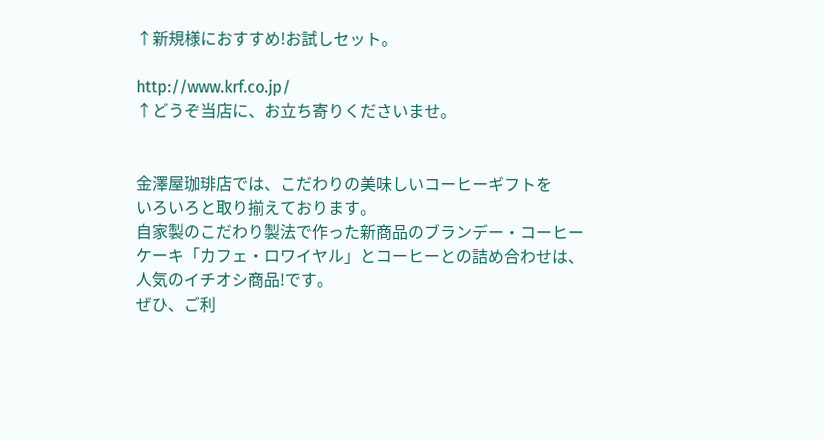↑新規様におすすめ!お試しセット。

http://www.krf.co.jp/
↑どうぞ当店に、お立ち寄りくださいませ。


金澤屋珈琲店では、こだわりの美味しいコーヒーギフトを
いろいろと取り揃えております。
自家製のこだわり製法で作った新商品のブランデー・コーヒー
ケーキ「カフェ・ロワイヤル」とコーヒーとの詰め合わせは、
人気のイチオシ商品!です。
ぜひ、ご利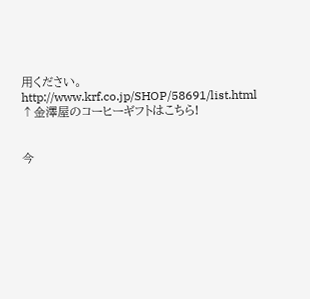用ください。
http://www.krf.co.jp/SHOP/58691/list.html
↑金澤屋のコーヒーギフトはこちら!


今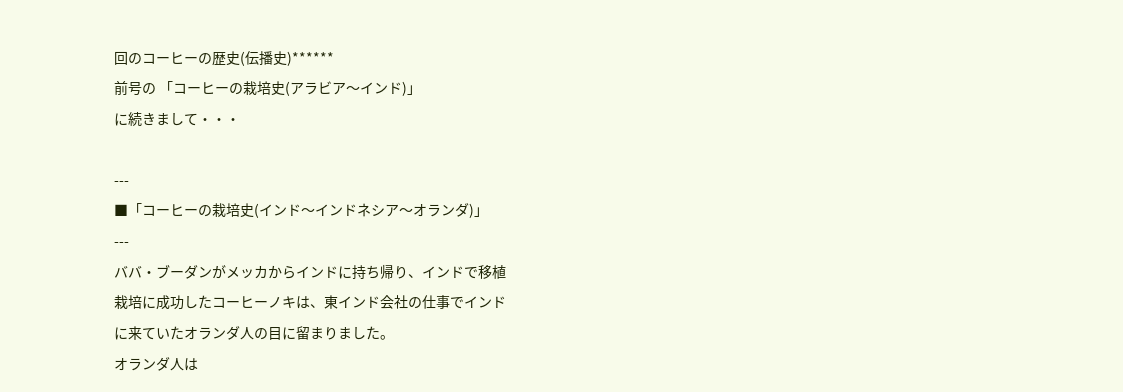回のコーヒーの歴史(伝播史)******
前号の 「コーヒーの栽培史(アラビア〜インド)」
に続きまして・・・

---
■「コーヒーの栽培史(インド〜インドネシア〜オランダ)」
---
ババ・ブーダンがメッカからインドに持ち帰り、インドで移植
栽培に成功したコーヒーノキは、東インド会社の仕事でインド
に来ていたオランダ人の目に留まりました。
オランダ人は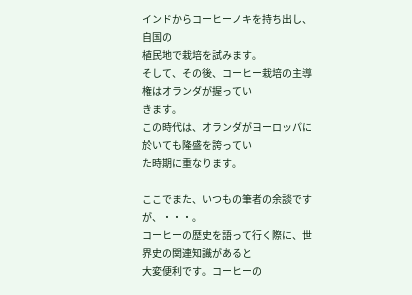インドからコーヒーノキを持ち出し、自国の
植民地で栽培を試みます。
そして、その後、コーヒー栽培の主導権はオランダが握ってい
きます。
この時代は、オランダがヨーロッパに於いても隆盛を誇ってい
た時期に重なります。

ここでまた、いつもの筆者の余談ですが、・・・。
コーヒーの歴史を語って行く際に、世界史の関連知識があると
大変便利です。コーヒーの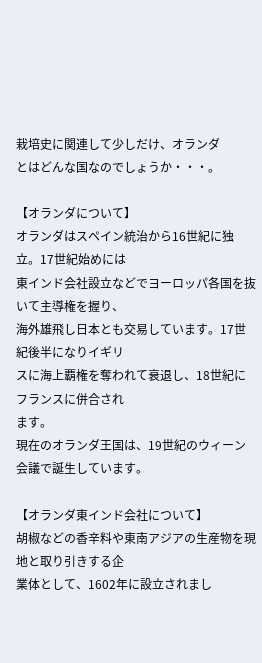栽培史に関連して少しだけ、オランダ
とはどんな国なのでしょうか・・・。

【オランダについて】
オランダはスペイン統治から16世紀に独立。17世紀始めには
東インド会社設立などでヨーロッパ各国を抜いて主導権を握り、
海外雄飛し日本とも交易しています。17世紀後半になりイギリ
スに海上覇権を奪われて衰退し、18世紀にフランスに併合され
ます。
現在のオランダ王国は、19世紀のウィーン会議で誕生しています。

【オランダ東インド会社について】
胡椒などの香辛料や東南アジアの生産物を現地と取り引きする企
業体として、1602年に設立されまし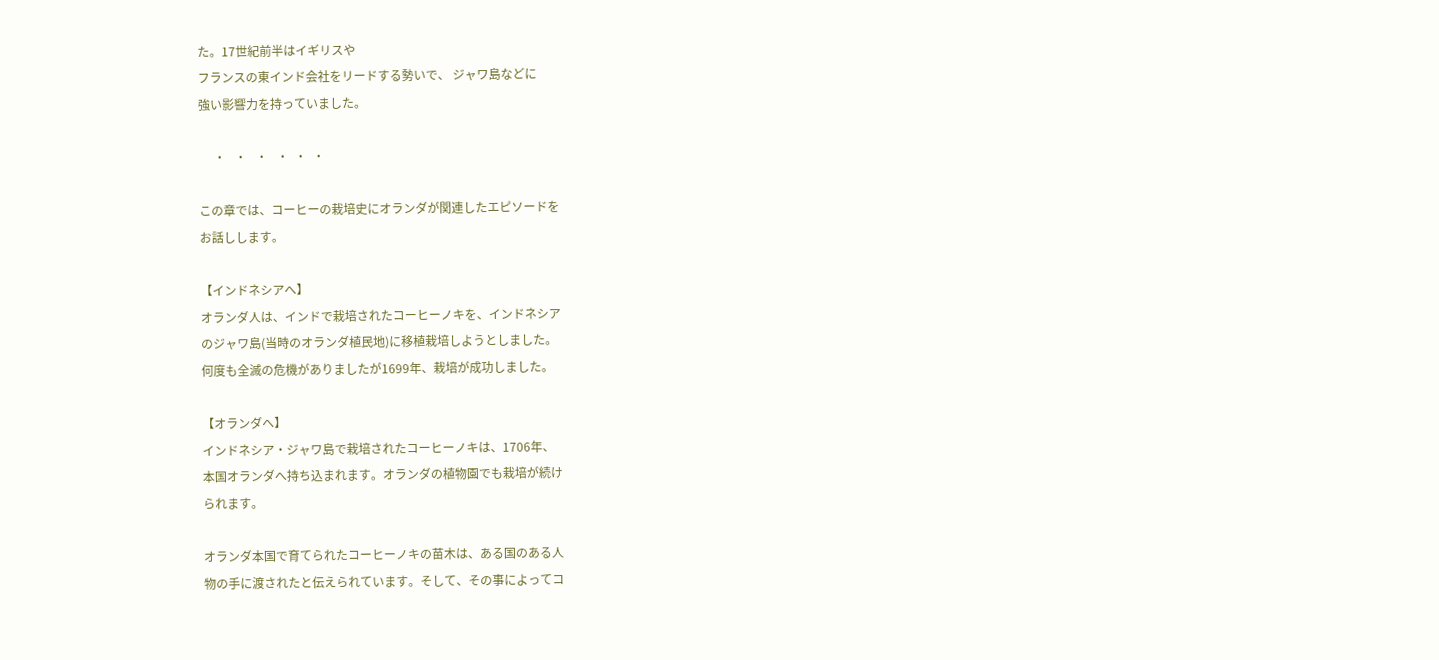た。17世紀前半はイギリスや
フランスの東インド会社をリードする勢いで、 ジャワ島などに
強い影響力を持っていました。

     ・   ・   ・   ・  ・  ・

この章では、コーヒーの栽培史にオランダが関連したエピソードを
お話しします。

【インドネシアへ】
オランダ人は、インドで栽培されたコーヒーノキを、インドネシア
のジャワ島(当時のオランダ植民地)に移植栽培しようとしました。
何度も全滅の危機がありましたが1699年、栽培が成功しました。

【オランダへ】
インドネシア・ジャワ島で栽培されたコーヒーノキは、1706年、
本国オランダへ持ち込まれます。オランダの植物園でも栽培が続け
られます。

オランダ本国で育てられたコーヒーノキの苗木は、ある国のある人
物の手に渡されたと伝えられています。そして、その事によってコ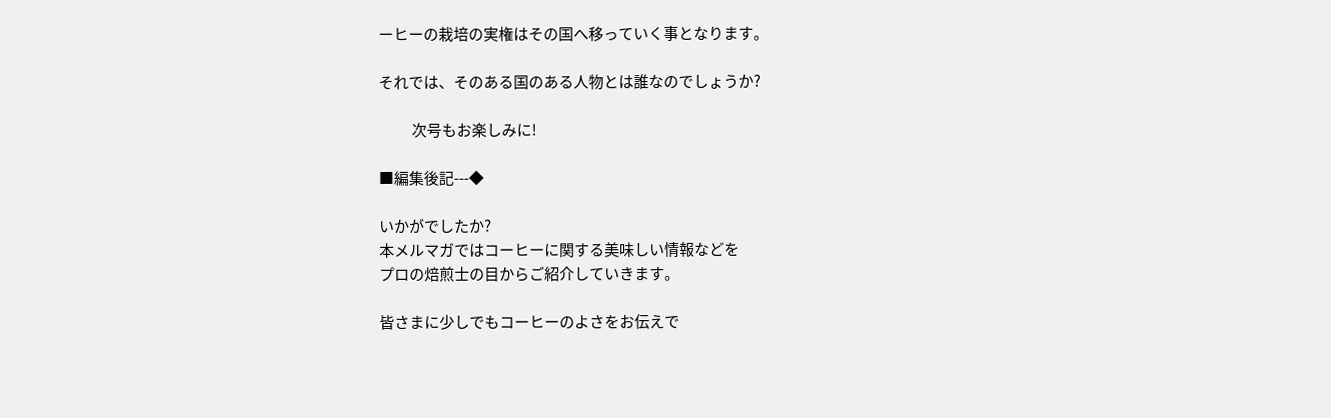ーヒーの栽培の実権はその国へ移っていく事となります。

それでは、そのある国のある人物とは誰なのでしょうか?

           次号もお楽しみに!

■編集後記---◆

いかがでしたか?
本メルマガではコーヒーに関する美味しい情報などを
プロの焙煎士の目からご紹介していきます。

皆さまに少しでもコーヒーのよさをお伝えで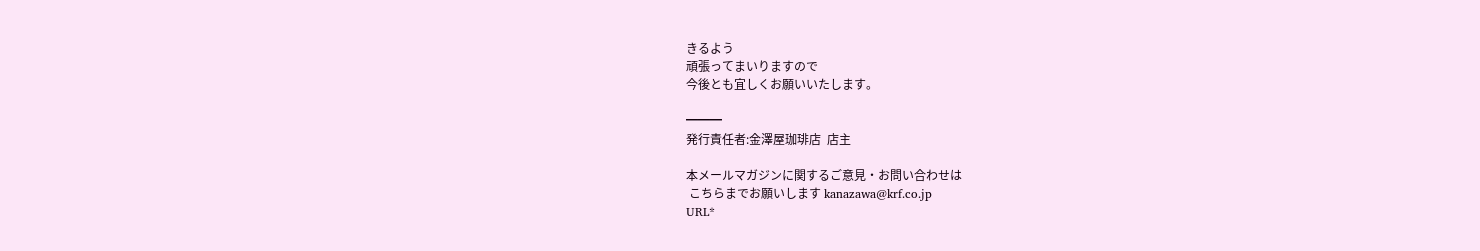きるよう
頑張ってまいりますので
今後とも宜しくお願いいたします。

━━━
発行責任者:金澤屋珈琲店  店主

本メールマガジンに関するご意見・お問い合わせは
 こちらまでお願いします kanazawa@krf.co.jp
URL*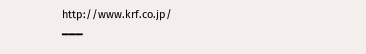http://www.krf.co.jp/
━━━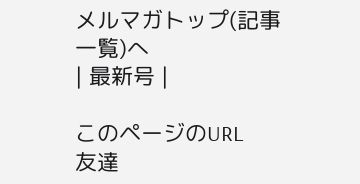メルマガトップ(記事一覧)へ
| 最新号 |

このページのURL
友達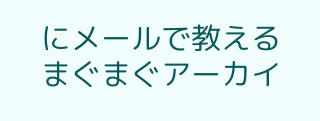にメールで教える
まぐまぐアーカイ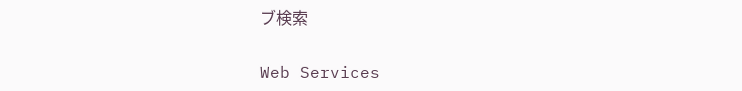ブ検索

Web Services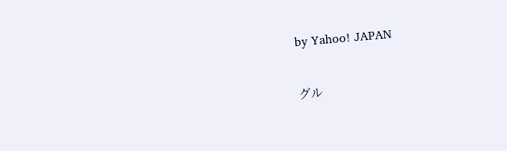by Yahoo! JAPAN

グル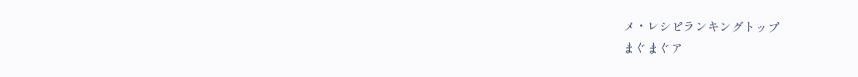メ・レシピランキングトップ
まぐまぐア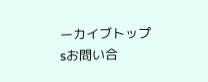ーカイブトップ
sお問い合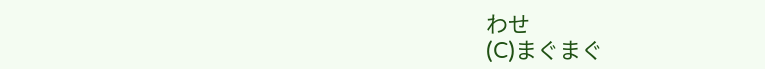わせ
(C)まぐまぐ